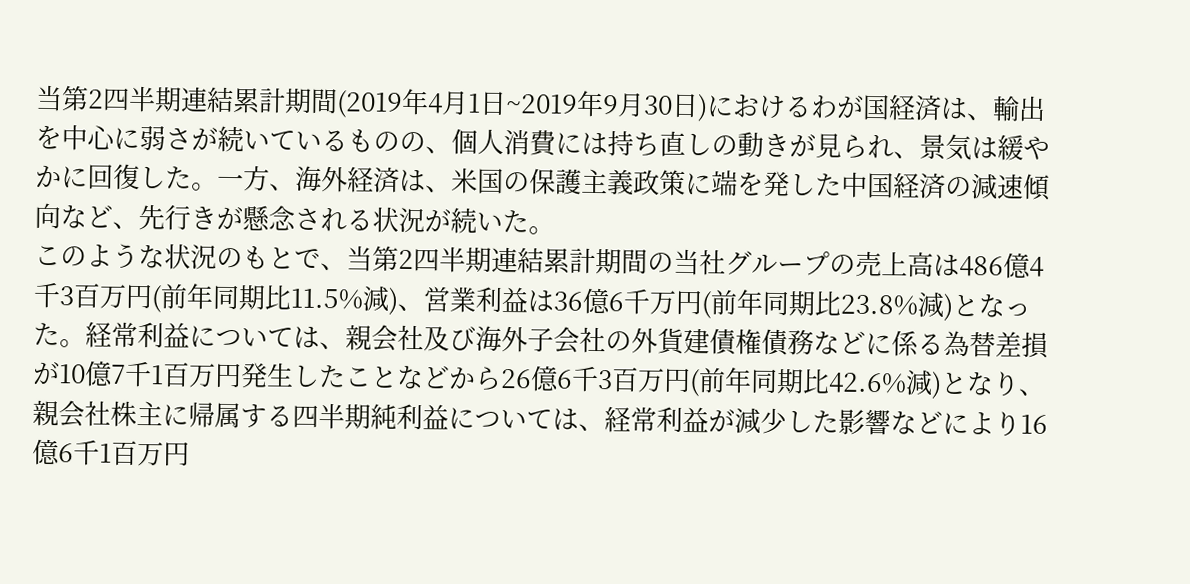当第2四半期連結累計期間(2019年4月1日~2019年9月30日)におけるわが国経済は、輸出を中心に弱さが続いているものの、個人消費には持ち直しの動きが見られ、景気は緩やかに回復した。一方、海外経済は、米国の保護主義政策に端を発した中国経済の減速傾向など、先行きが懸念される状況が続いた。
このような状況のもとで、当第2四半期連結累計期間の当社グループの売上高は486億4千3百万円(前年同期比11.5%減)、営業利益は36億6千万円(前年同期比23.8%減)となった。経常利益については、親会社及び海外子会社の外貨建債権債務などに係る為替差損が10億7千1百万円発生したことなどから26億6千3百万円(前年同期比42.6%減)となり、親会社株主に帰属する四半期純利益については、経常利益が減少した影響などにより16億6千1百万円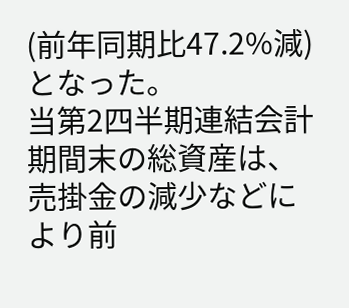(前年同期比47.2%減)となった。
当第2四半期連結会計期間末の総資産は、売掛金の減少などにより前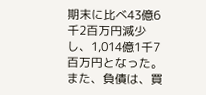期末に比べ43億6千2百万円減少し、1,014億1千7百万円となった。また、負債は、買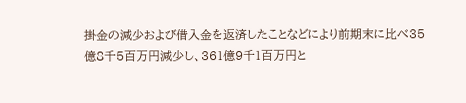掛金の減少および借入金を返済したことなどにより前期末に比べ35億8千5百万円減少し、361億9千1百万円と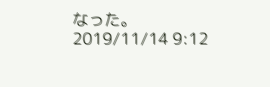なった。
2019/11/14 9:12